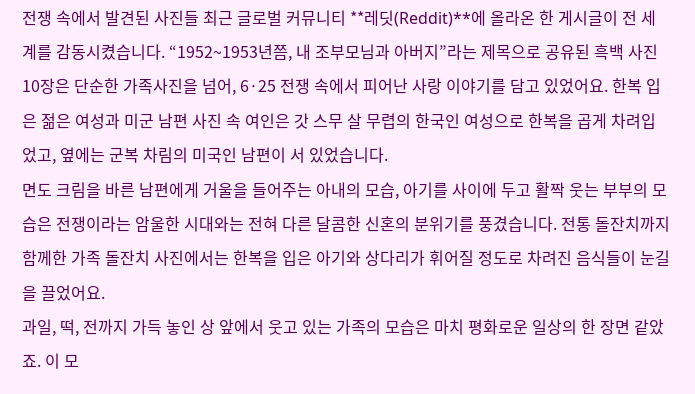전쟁 속에서 발견된 사진들 최근 글로벌 커뮤니티 **레딧(Reddit)**에 올라온 한 게시글이 전 세계를 감동시켰습니다. “1952~1953년쯤, 내 조부모님과 아버지”라는 제목으로 공유된 흑백 사진 10장은 단순한 가족사진을 넘어, 6·25 전쟁 속에서 피어난 사랑 이야기를 담고 있었어요. 한복 입은 젊은 여성과 미군 남편 사진 속 여인은 갓 스무 살 무렵의 한국인 여성으로 한복을 곱게 차려입었고, 옆에는 군복 차림의 미국인 남편이 서 있었습니다.
면도 크림을 바른 남편에게 거울을 들어주는 아내의 모습, 아기를 사이에 두고 활짝 웃는 부부의 모습은 전쟁이라는 암울한 시대와는 전혀 다른 달콤한 신혼의 분위기를 풍겼습니다. 전통 돌잔치까지 함께한 가족 돌잔치 사진에서는 한복을 입은 아기와 상다리가 휘어질 정도로 차려진 음식들이 눈길을 끌었어요.
과일, 떡, 전까지 가득 놓인 상 앞에서 웃고 있는 가족의 모습은 마치 평화로운 일상의 한 장면 같았죠. 이 모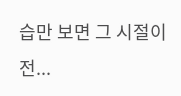습만 보면 그 시절이 전...